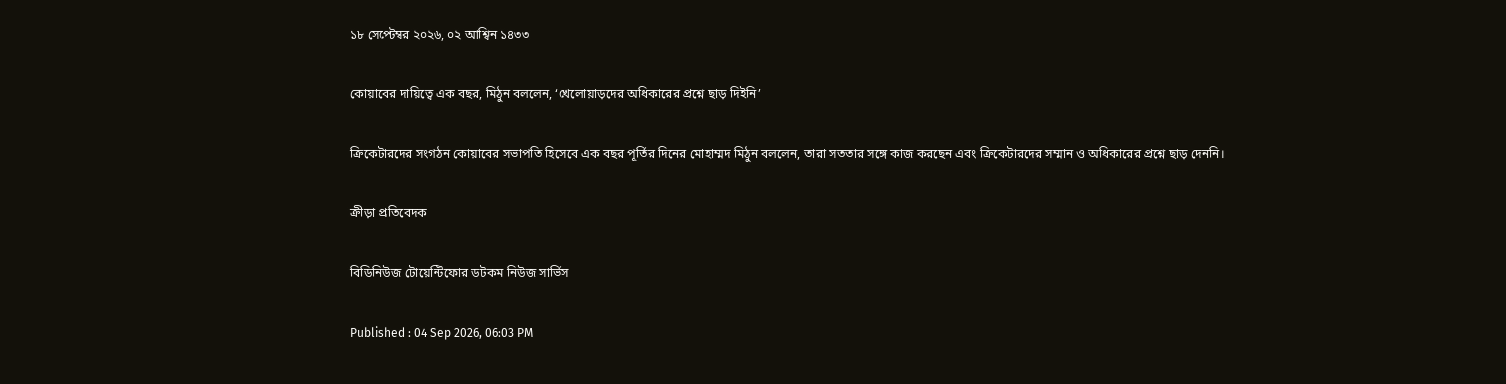১৮ সেপ্টেম্বর ২০২৬, ০২ আশ্বিন ১৪৩৩

কোয়াবের দায়িত্বে এক বছর, মিঠুন বললেন, ‘খেলোয়াড়দের অধিকারের প্রশ্নে ছাড় দিইনি’

ক্রিকেটারদের সংগঠন কোয়াবের সভাপতি হিসেবে এক বছর পূর্তির দিনের মোহাম্মদ মিঠুন বললেন, তারা সততার সঙ্গে কাজ করছেন এবং ক্রিকেটারদের সম্মান ও অধিকারের প্রশ্নে ছাড় দেননি।

ক্রীড়া প্রতিবেদক

বিডিনিউজ টোয়েন্টিফোর ডটকম নিউজ সার্ভিস

Published : 04 Sep 2026, 06:03 PM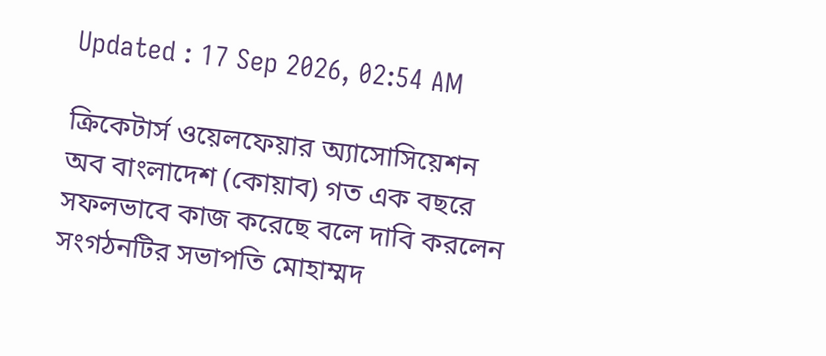Updated : 17 Sep 2026, 02:54 AM

ক্রিকেটার্স ওয়েলফেয়ার অ্যাসোসিয়েশন অব বাংলাদেশ (কোয়াব) গত এক বছরে সফলভাবে কাজ করেছে বলে দাবি করলেন সংগঠনটির সভাপতি মোহাম্মদ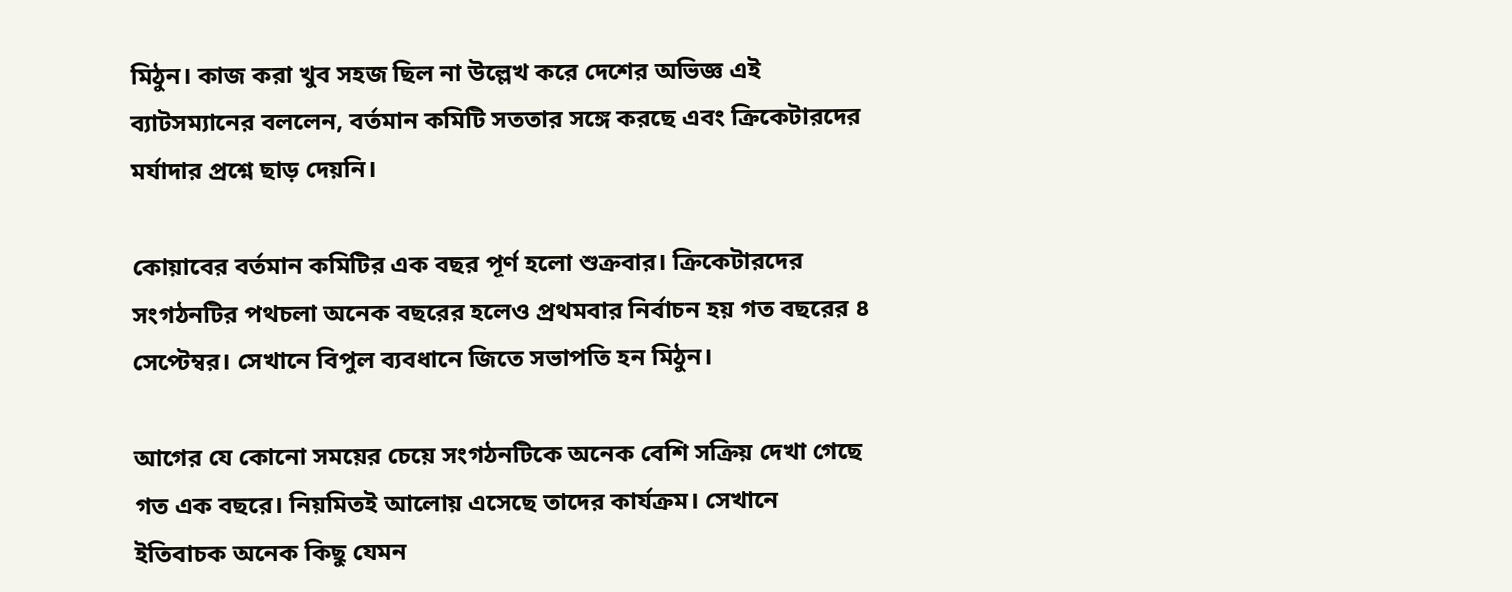মিঠুন। কাজ করা খুব সহজ ছিল না উল্লেখ করে দেশের অভিজ্ঞ এই ব্যাটসম্যানের বললেন, বর্তমান কমিটি সততার সঙ্গে করছে এবং ক্রিকেটারদের মর্যাদার প্রশ্নে ছাড় দেয়নি।

কোয়াবের বর্তমান কমিটির এক বছর পূর্ণ হলো শুক্রবার। ক্রিকেটারদের সংগঠনটির পথচলা অনেক বছরের হলেও প্রথমবার নির্বাচন হয় গত বছরের ৪ সেপ্টেম্বর। সেখানে বিপুল ব্যবধানে জিতে সভাপতি হন মিঠুন।

আগের যে কোনো সময়ের চেয়ে সংগঠনটিকে অনেক বেশি সক্রিয় দেখা গেছে গত এক বছরে। নিয়মিতই আলোয় এসেছে তাদের কার্যক্রম। সেখানে ইতিবাচক অনেক কিছু যেমন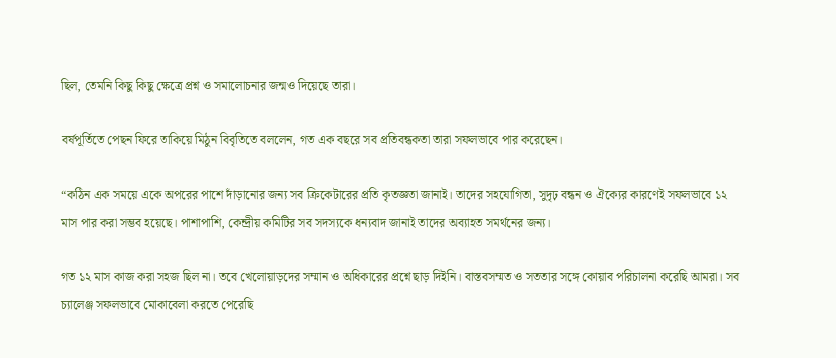ছিল, তেমনি কিছু কিছু ক্ষেত্রে প্রশ্ন ও সমালোচনার জন্মও দিয়েছে তারা।

বর্ষপূর্তিতে পেছন ফিরে তাকিয়ে মিঠুন বিবৃতিতে বললেন, গত এক বছরে সব প্রতিবন্ধকতা তারা সফলভাবে পার করেছেন।

“কঠিন এক সময়ে একে অপরের পাশে দাঁড়ানোর জন্য সব ক্রিকেটারের প্রতি কৃতজ্ঞতা জানাই। তাদের সহযোগিতা, সুদৃঢ় বন্ধন ও ঐক্যের কারণেই সফলভাবে ১২ মাস পার করা সম্ভব হয়েছে। পাশাপাশি, কেন্দ্রীয় কমিটির সব সদস্যকে ধন্যবাদ জানাই তাদের অব্যাহত সমর্থনের জন্য।

গত ১২ মাস কাজ করা সহজ ছিল না। তবে খেলোয়াড়দের সম্মান ও অধিকারের প্রশ্নে ছাড় দিইনি। বাস্তবসম্মত ও সততার সঙ্গে কোয়াব পরিচালনা করেছি আমরা। সব চ্যালেঞ্জ সফলভাবে মোকাবেলা করতে পেরেছি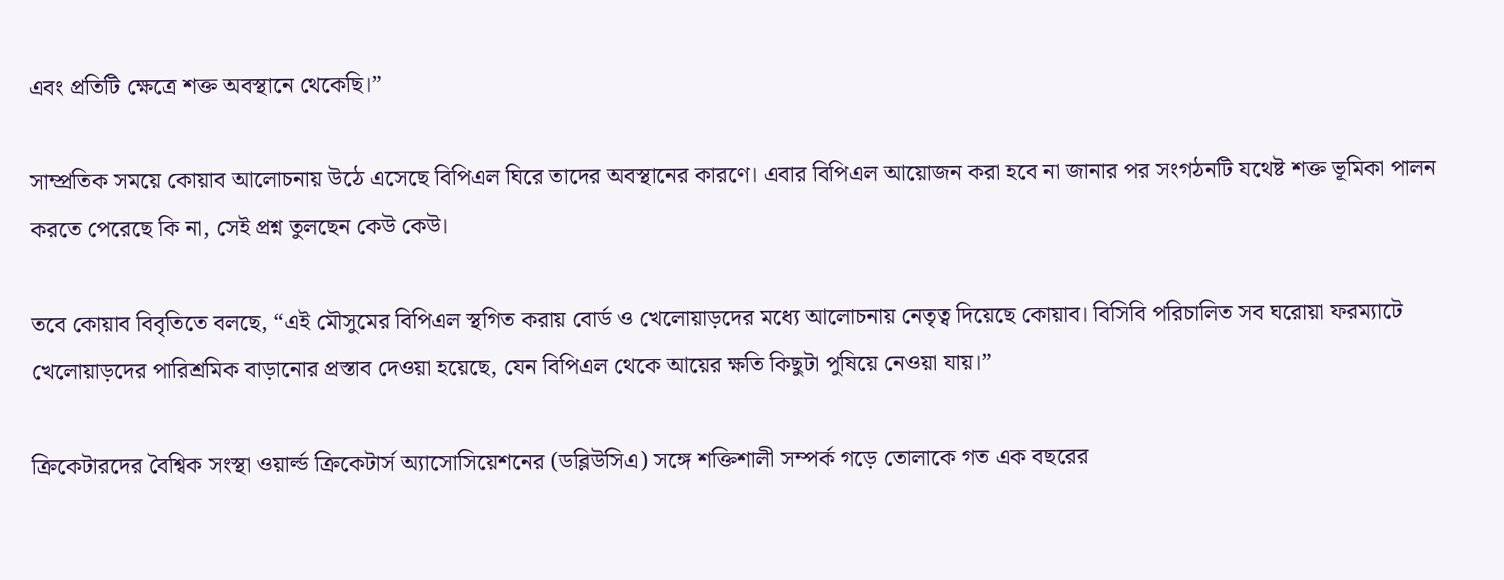এবং প্রতিটি ক্ষেত্রে শক্ত অবস্থানে থেকেছি।”

সাম্প্রতিক সময়ে কোয়াব আলোচনায় উঠে এসেছে বিপিএল ঘিরে তাদের অবস্থানের কারণে। এবার বিপিএল আয়োজন করা হবে না জানার পর সংগঠনটি যথেষ্ট শক্ত ভূমিকা পালন করতে পেরেছে কি না, সেই প্রশ্ন তুলছেন কেউ কেউ।

তবে কোয়াব বিবৃতিতে বলছে, “এই মৌসুমের বিপিএল স্থগিত করায় বোর্ড ও খেলোয়াড়দের মধ্যে আলোচনায় নেতৃত্ব দিয়েছে কোয়াব। বিসিবি পরিচালিত সব ঘরোয়া ফরম্যাটে খেলোয়াড়দের পারিশ্রমিক বাড়ানোর প্রস্তাব দেওয়া হয়েছে, যেন বিপিএল থেকে আয়ের ক্ষতি কিছুটা পুষিয়ে নেওয়া যায়।”

ক্রিকেটারদের বৈশ্বিক সংস্থা ওয়ার্ল্ড ক্রিকেটার্স অ্যাসোসিয়েশনের (ডব্লিউসিএ) সঙ্গে শক্তিশালী সম্পর্ক গড়ে তোলাকে গত এক বছরের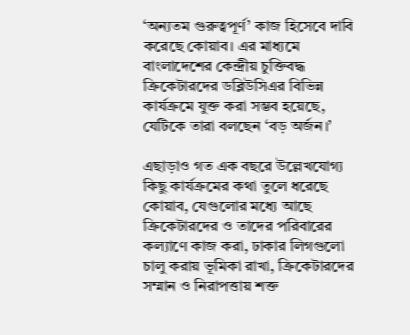‘অন্যতম গুরুত্বপূর্ণ’ কাজ হিসেবে দাবি করেছে কোয়াব। এর মাধ্যমে বাংলাদেশের কেন্দ্রীয় চুক্তিবদ্ধ ক্রিকেটারদের ডব্লিউসিএর বিভিন্ন কার্যক্রমে যুক্ত করা সম্ভব হয়েছে, যেটিকে তারা বলছেন ‘বড় অর্জন।’

এছাড়াও গত এক বছরে উল্লেখযোগ্য কিছু কার্যক্রমের কথা তুলে ধরেছে কোয়াব, যেগুলোর মধ্যে আছে ক্রিকেটারদের ও তাদের পরিবারের কল্যাণে কাজ করা, ঢাকার লিগগুলো চালু করায় ভূমিকা রাখা, ক্রিকেটারদের সম্মান ও নিরাপত্তায় শক্ত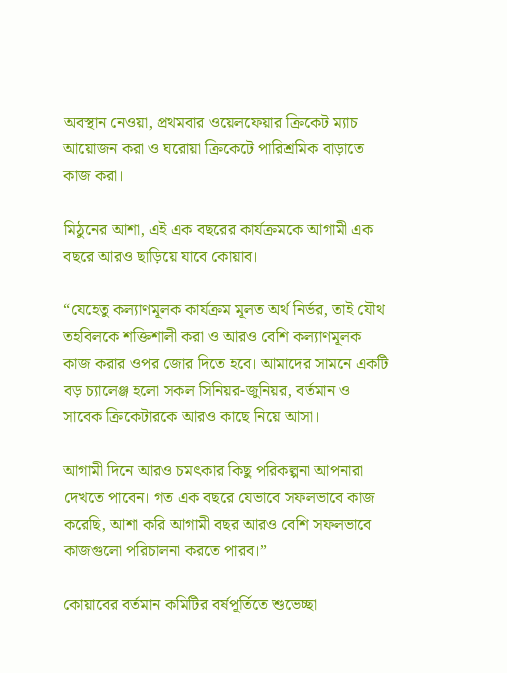অবস্থান নেওয়া, প্রথমবার ওয়েলফেয়ার ক্রিকেট ম্যাচ আয়োজন করা ও ঘরোয়া ক্রিকেটে পারিশ্রমিক বাড়াতে কাজ করা।

মিঠুনের আশা, এই এক বছরের কার্যক্রমকে আগামী এক বছরে আরও ছাড়িয়ে যাবে কোয়াব।

“যেহেতু কল্যাণমূলক কার্যক্রম মূলত অর্থ নির্ভর, তাই যৌথ তহবিলকে শক্তিশালী করা ও আরও বেশি কল্যাণমূলক কাজ করার ওপর জোর দিতে হবে। আমাদের সামনে একটি বড় চ্যালেঞ্জ হলো সকল সিনিয়র-জুনিয়র, বর্তমান ও সাবেক ক্রিকেটারকে আরও কাছে নিয়ে আসা।

আগামী দিনে আরও চমৎকার কিছু পরিকল্পনা আপনারা দেখতে পাবেন। গত এক বছরে যেভাবে সফলভাবে কাজ করেছি, আশা করি আগামী বছর আরও বেশি সফলভাবে কাজগুলো পরিচালনা করতে পারব।”

কোয়াবের বর্তমান কমিটির বর্ষপূর্তিতে শুভেচ্ছা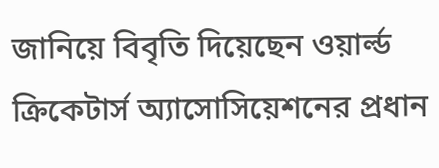জানিয়ে বিবৃতি দিয়েছেন ওয়ার্ল্ড ক্রিকেটার্স অ্যাসোসিয়েশনের প্রধান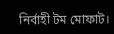নির্বাহী টম মোফাট।